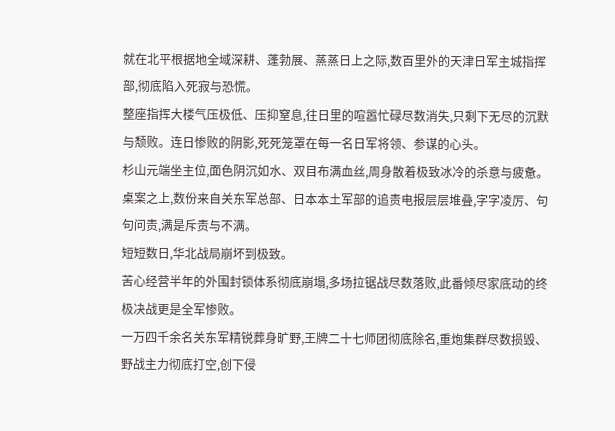就在北平根据地全域深耕、蓬勃展、蒸蒸日上之际,数百里外的天津日军主城指挥部,彻底陷入死寂与恐慌。
整座指挥大楼气压极低、压抑窒息,往日里的喧嚣忙碌尽数消失,只剩下无尽的沉默与颓败。连日惨败的阴影,死死笼罩在每一名日军将领、参谋的心头。
杉山元端坐主位,面色阴沉如水、双目布满血丝,周身散着极致冰冷的杀意与疲惫。桌案之上,数份来自关东军总部、日本本土军部的追责电报层层堆叠,字字凌厉、句句问责,满是斥责与不满。
短短数日,华北战局崩坏到极致。
苦心经营半年的外围封锁体系彻底崩塌,多场拉锯战尽数落败,此番倾尽家底动的终极决战更是全军惨败。
一万四千余名关东军精锐葬身旷野,王牌二十七师团彻底除名,重炮集群尽数损毁、野战主力彻底打空,创下侵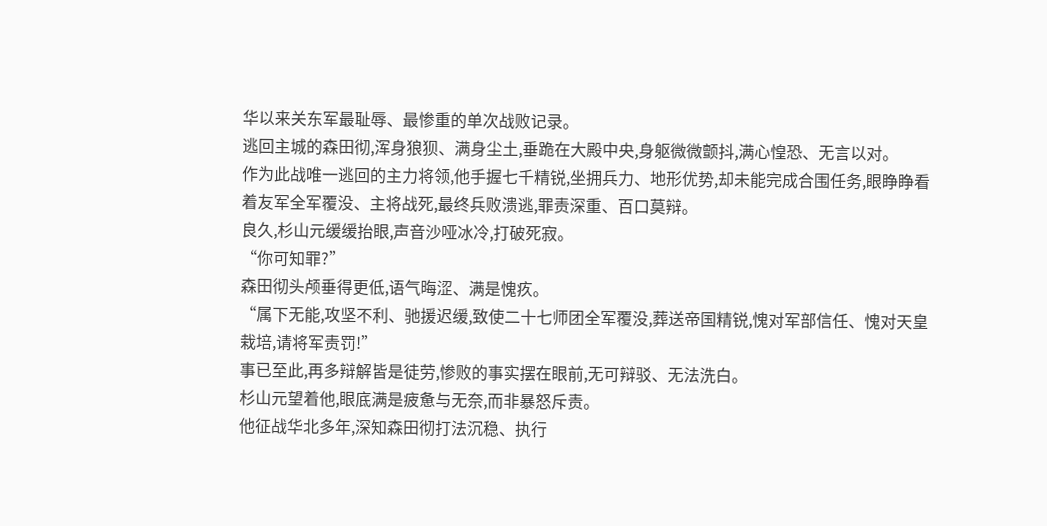华以来关东军最耻辱、最惨重的单次战败记录。
逃回主城的森田彻,浑身狼狈、满身尘土,垂跪在大殿中央,身躯微微颤抖,满心惶恐、无言以对。
作为此战唯一逃回的主力将领,他手握七千精锐,坐拥兵力、地形优势,却未能完成合围任务,眼睁睁看着友军全军覆没、主将战死,最终兵败溃逃,罪责深重、百口莫辩。
良久,杉山元缓缓抬眼,声音沙哑冰冷,打破死寂。
“你可知罪?”
森田彻头颅垂得更低,语气晦涩、满是愧疚。
“属下无能,攻坚不利、驰援迟缓,致使二十七师团全军覆没,葬送帝国精锐,愧对军部信任、愧对天皇栽培,请将军责罚!”
事已至此,再多辩解皆是徒劳,惨败的事实摆在眼前,无可辩驳、无法洗白。
杉山元望着他,眼底满是疲惫与无奈,而非暴怒斥责。
他征战华北多年,深知森田彻打法沉稳、执行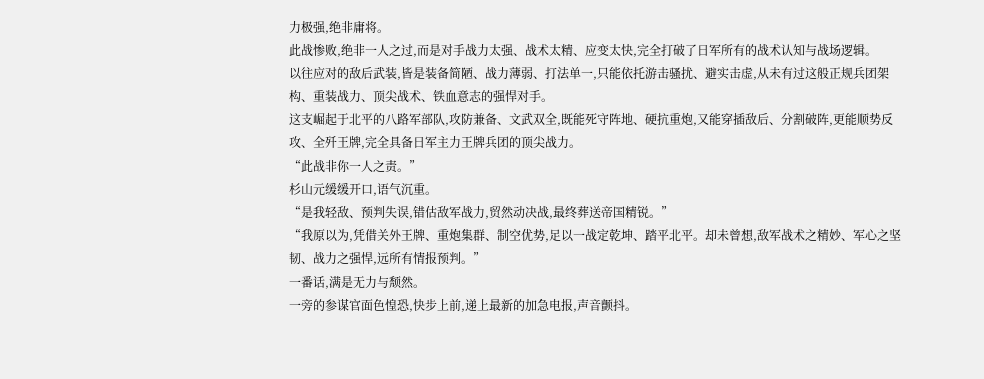力极强,绝非庸将。
此战惨败,绝非一人之过,而是对手战力太强、战术太精、应变太快,完全打破了日军所有的战术认知与战场逻辑。
以往应对的敌后武装,皆是装备简陋、战力薄弱、打法单一,只能依托游击骚扰、避实击虚,从未有过这般正规兵团架构、重装战力、顶尖战术、铁血意志的强悍对手。
这支崛起于北平的八路军部队,攻防兼备、文武双全,既能死守阵地、硬抗重炮,又能穿插敌后、分割破阵,更能顺势反攻、全歼王牌,完全具备日军主力王牌兵团的顶尖战力。
“此战非你一人之责。”
杉山元缓缓开口,语气沉重。
“是我轻敌、预判失误,错估敌军战力,贸然动决战,最终葬送帝国精锐。”
“我原以为,凭借关外王牌、重炮集群、制空优势,足以一战定乾坤、踏平北平。却未曾想,敌军战术之精妙、军心之坚韧、战力之强悍,远所有情报预判。”
一番话,满是无力与颓然。
一旁的参谋官面色惶恐,快步上前,递上最新的加急电报,声音颤抖。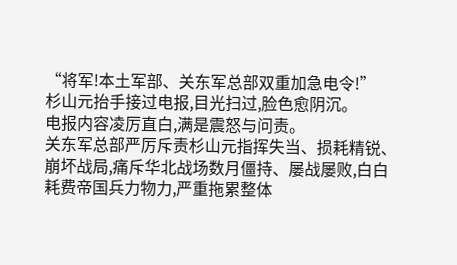“将军!本土军部、关东军总部双重加急电令!”
杉山元抬手接过电报,目光扫过,脸色愈阴沉。
电报内容凌厉直白,满是震怒与问责。
关东军总部严厉斥责杉山元指挥失当、损耗精锐、崩坏战局,痛斥华北战场数月僵持、屡战屡败,白白耗费帝国兵力物力,严重拖累整体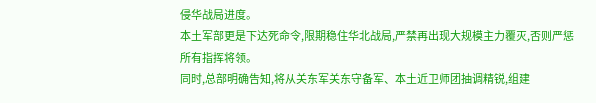侵华战局进度。
本土军部更是下达死命令,限期稳住华北战局,严禁再出现大规模主力覆灭,否则严惩所有指挥将领。
同时,总部明确告知,将从关东军关东守备军、本土近卫师团抽调精锐,组建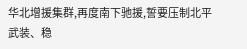华北增援集群,再度南下驰援,誓要压制北平武装、稳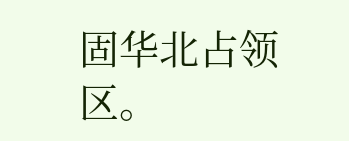固华北占领区。